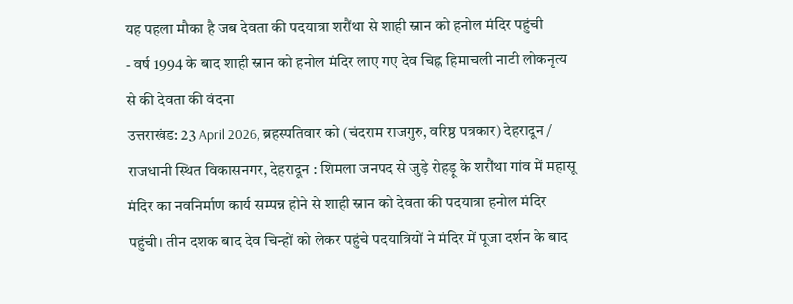यह पहला मौका है जब देवता की पदयात्रा शरौंथा से शाही स्नान को हनोल मंदिर पहुंची
- वर्ष 1994 के बाद शाही स्नान को हनोल मंदिर लाए गए देव चिह्न हिमाचली नाटी लोकनृत्य से की देवता की वंदना
उत्तराखंड: 23 April 2026, ब्रहस्पतिवार को (चंदराम राजगुरु, वरिष्ठ पत्रकार) देहरादून / राजधानी स्थित विकासनगर, देहरादून : शिमला जनपद से जुड़े रोहड़ू के शरौंथा गांव में महासू मंदिर का नवनिर्माण कार्य सम्पन्न होने से शाही स्नान को देवता की पदयात्रा हनोल मंदिर पहुंची। तीन दशक बाद देव चिन्हों को लेकर पहुंचे पदयात्रियों ने मंदिर में पूजा दर्शन के बाद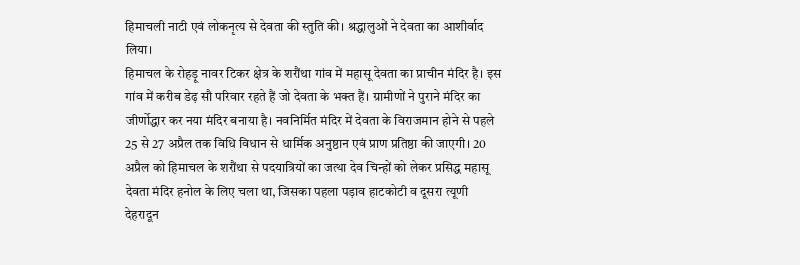हिमाचली नाटी एवं लोकनृत्य से देवता की स्तुति की। श्रद्धालुओं ने देवता का आशीर्वाद लिया।
हिमाचल के रोहड़ू नावर टिकर क्षेत्र के शरौंथा गांव में महासू देवता का प्राचीन मंदिर है। इस गांव में करीब डेढ़ सौ परिवार रहते हैं जो देवता के भक्त हैं। ग्रामीणों ने पुराने मंदिर का जीर्णोद्धार कर नया मंदिर बनाया है। नवनिर्मित मंदिर में देवता के विराजमान होने से पहले 25 से 27 अप्रैल तक विधि विधान से धार्मिक अनुष्ठान एवं प्राण प्रतिष्ठा की जाएगी। 20 अप्रैल को हिमाचल के शरौंथा से पदयात्रियों का जत्था देव चिन्हों को लेकर प्रसिद्ध महासू देवता मंदिर हनोल के लिए चला था, जिसका पहला पड़ाव हाटकोटी व दूसरा त्यूणी देहरादून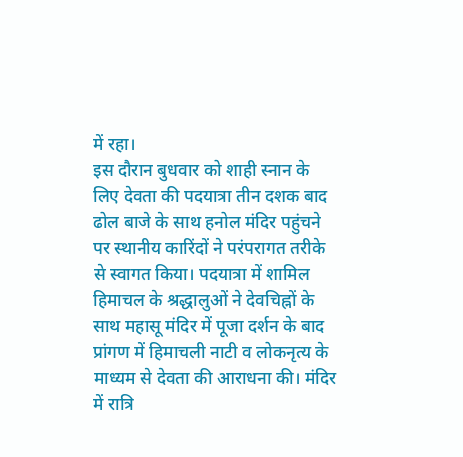में रहा।
इस दौरान बुधवार को शाही स्नान के लिए देवता की पदयात्रा तीन दशक बाद ढोल बाजे के साथ हनोल मंदिर पहुंचने पर स्थानीय कारिंदों ने परंपरागत तरीके से स्वागत किया। पदयात्रा में शामिल हिमाचल के श्रद्धालुओं ने देवचिह्नों के साथ महासू मंदिर में पूजा दर्शन के बाद प्रांगण में हिमाचली नाटी व लोकनृत्य के माध्यम से देवता की आराधना की। मंदिर में रात्रि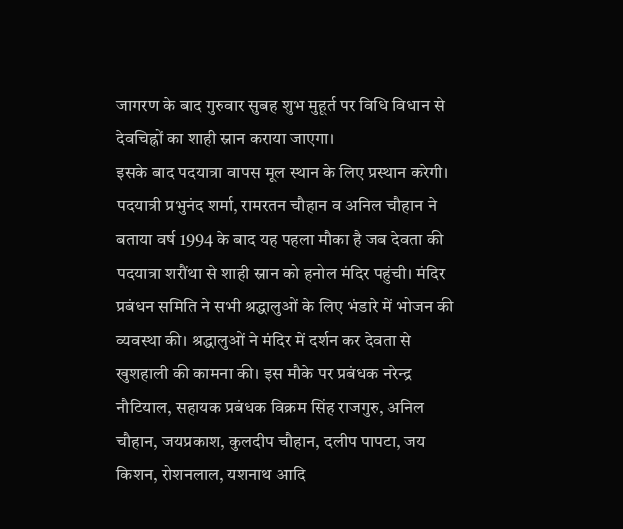जागरण के बाद गुरुवार सुबह शुभ मुहूर्त पर विधि विधान से देवचिह्नों का शाही स्नान कराया जाएगा।
इसके बाद पदयात्रा वापस मूल स्थान के लिए प्रस्थान करेगी। पदयात्री प्रभुनंद शर्मा, रामरतन चौहान व अनिल चौहान ने बताया वर्ष 1994 के बाद यह पहला मौका है जब देवता की पदयात्रा शरौंथा से शाही स्नान को हनोल मंदिर पहुंची। मंदिर प्रबंधन समिति ने सभी श्रद्धालुओं के लिए भंडारे में भोजन की व्यवस्था की। श्रद्धालुओं ने मंदिर में दर्शन कर देवता से खुशहाली की कामना की। इस मौके पर प्रबंधक नरेन्द्र नौटियाल, सहायक प्रबंधक विक्रम सिंह राजगुरु, अनिल चौहान, जयप्रकाश, कुलदीप चौहान, दलीप पापटा, जय किशन, रोशनलाल, यशनाथ आदि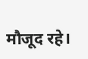मौजूद रहे।